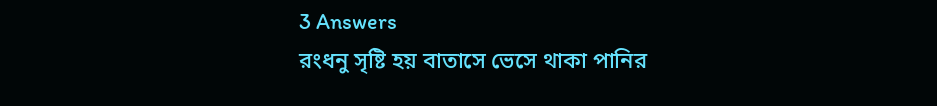3 Answers
রংধনু সৃষ্টি হয় বাতাসে ভেসে থাকা পানির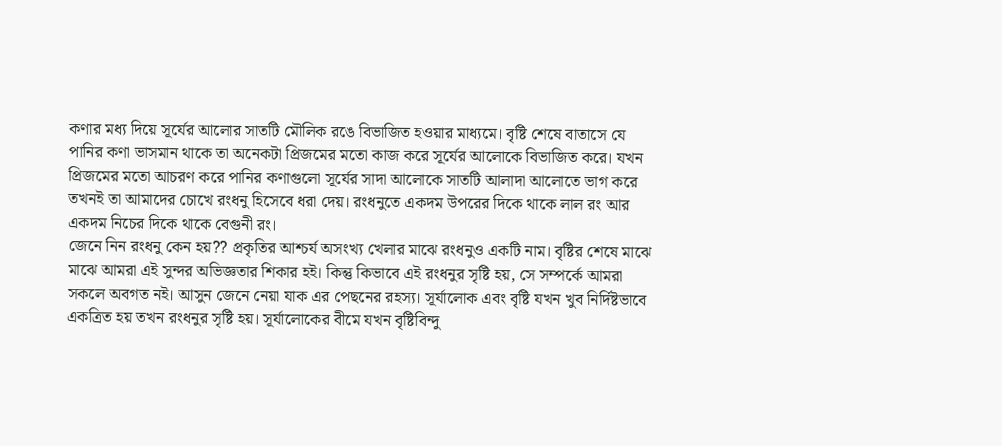কণার মধ্য দিয়ে সূর্যের আলোর সাতটি মৌলিক রঙে বিভাজিত হওয়ার মাধ্যমে। বৃষ্টি শেষে বাতাসে যে পানির কণা ভাসমান থাকে তা অনেকটা প্রিজমের মতো কাজ করে সূর্যের আলোকে বিভাজিত করে। যখন প্রিজমের মতো আচরণ করে পানির কণাগুলো সূর্যের সাদা আলোকে সাতটি আলাদা আলোতে ভাগ করে তখনই তা আমাদের চোখে রংধনু হিসেবে ধরা দেয়। রংধনুতে একদম উপরের দিকে থাকে লাল রং আর একদম নিচের দিকে থাকে বেগুনী রং।
জেনে নিন রংধনু কেন হয়?? প্রকৃতির আশ্চর্য অসংখ্য খেলার মাঝে রংধনুও একটি নাম। বৃষ্টির শেষে মাঝে মাঝে আমরা এই সুন্দর অভিজ্ঞতার শিকার হই। কিন্তু কিভাবে এই রংধনুর সৃষ্টি হয়, সে সম্পর্কে আমরা সকলে অবগত নই। আসুন জেনে নেয়া যাক এর পেছনের রহস্য। সূর্যালোক এবং বৃষ্টি যখন খুব নির্দিষ্টভাবে একত্রিত হয় তখন রংধনুর সৃষ্টি হয়। সূর্যালোকের বীমে যখন বৃষ্টিবিন্দু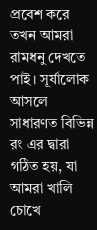প্রবেশ করে তখন আমরা রামধনু দেখতে পাই। সূর্যালোক আসলে সাধারণত বিভিন্ন রং এর দ্বারা গঠিত হয়, যা আমরা খালি চোখে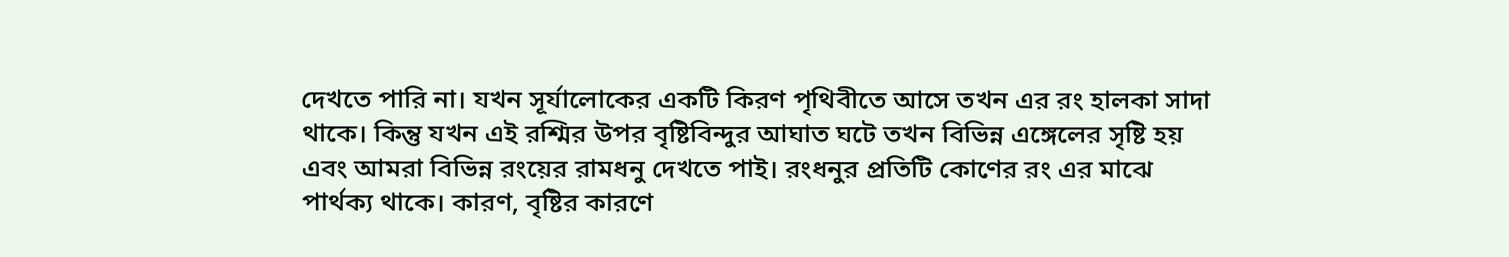দেখতে পারি না। যখন সূর্যালোকের একটি কিরণ পৃথিবীতে আসে তখন এর রং হালকা সাদা থাকে। কিন্তু যখন এই রশ্মির উপর বৃষ্টিবিন্দুর আঘাত ঘটে তখন বিভিন্ন এঙ্গেলের সৃষ্টি হয় এবং আমরা বিভিন্ন রংয়ের রামধনু দেখতে পাই। রংধনুর প্রতিটি কোণের রং এর মাঝে পার্থক্য থাকে। কারণ, বৃষ্টির কারণে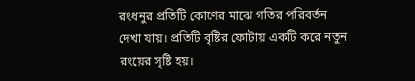রংধনুর প্রতিটি কোণের মাঝে গতির পরিবর্তন দেখা যায়। প্রতিটি বৃষ্টির ফোটায় একটি করে নতুন রংয়ের সৃষ্টি হয়।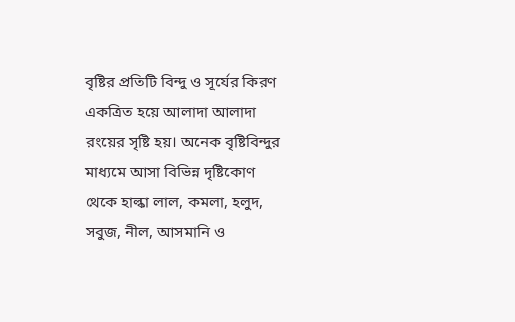বৃষ্টির প্রতিটি বিন্দু ও সূর্যের কিরণ একত্রিত হয়ে আলাদা আলাদা রংয়ের সৃষ্টি হয়। অনেক বৃষ্টিবিন্দুর মাধ্যমে আসা বিভিন্ন দৃষ্টিকোণ থেকে হাল্কা লাল, কমলা, হলুদ, সবুজ, নীল, আসমানি ও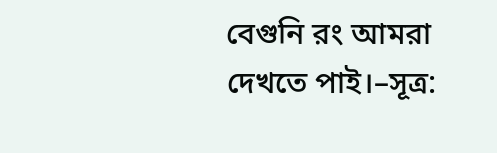বেগুনি রং আমরা দেখতে পাই।–সূত্র: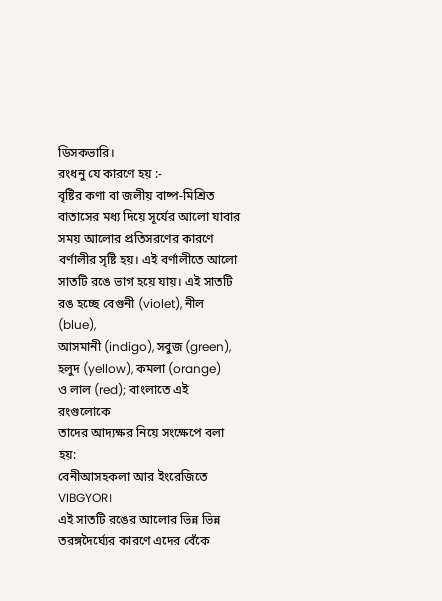ডিসকভারি।
রংধনু যে কারণে হয় :-
বৃষ্টির কণা বা জলীয় বাষ্প-মিশ্রিত
বাতাসের মধ্য দিয়ে সূর্যের আলো যাবার
সময় আলোর প্রতিসরণের কারণে
বর্ণালীর সৃষ্টি হয়। এই বর্ণালীতে আলো
সাতটি রঙে ভাগ হয়ে যায়। এই সাতটি
রঙ হচ্ছে বেগুনী (violet), নীল (blue),
আসমানী (indigo), সবুজ (green),
হলুদ (yellow), কমলা (orange)
ও লাল (red); বাংলাতে এই রংগুলোকে
তাদের আদ্যক্ষর নিয়ে সংক্ষেপে বলা হয়:
বেনীআসহকলা আর ইংরেজিতে VIBGYOR।
এই সাতটি রঙের আলোর ভিন্ন ভিন্ন
তরঙ্গদৈর্ঘ্যের কারণে এদের বেঁকে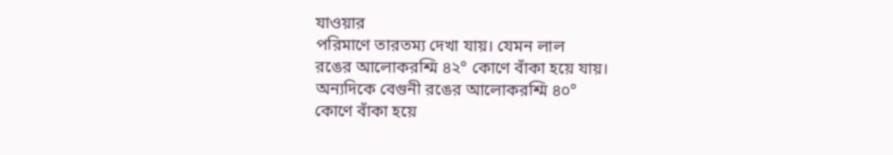যাওয়ার
পরিমাণে তারতম্য দেখা যায়। যেমন লাল
রঙের আলোকরশ্মি ৪২° কোণে বাঁকা হয়ে যায়।
অন্যদিকে বেগুনী রঙের আলোকরশ্মি ৪০°
কোণে বাঁকা হয়ে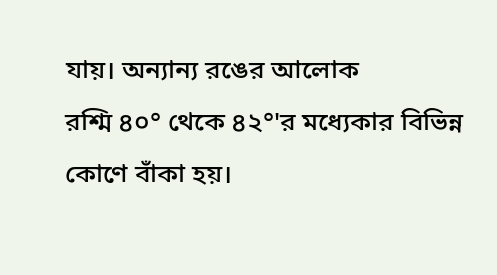যায়। অন্যান্য রঙের আলোক
রশ্মি ৪০° থেকে ৪২°'র মধ্যেকার বিভিন্ন
কোণে বাঁকা হয়।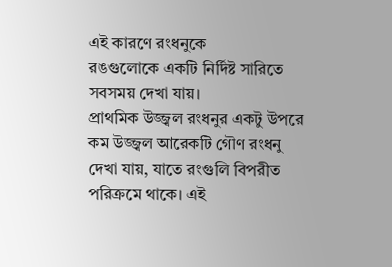এই কারণে রংধনুকে
রঙগুলোকে একটি নির্দিষ্ট সারিতে
সবসময় দেখা যায়।
প্রাথমিক উজ্জ্বল রংধনুর একটু উপরে
কম উজ্জ্বল আরেকটি গৌণ রংধনু
দেখা যায়, যাতে রংগুলি বিপরীত
পরিক্রমে থাকে। এই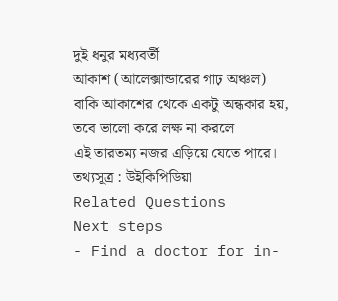দুই ধনুর মধ্যবর্তী
আকাশ (আলেক্সান্ডারের গাঢ় অঞ্চল)
বাকি আকাশের থেকে একটু অন্ধকার হয়,
তবে ভালো করে লক্ষ না করলে
এই তারতম্য নজর এড়িয়ে যেতে পারে।
তথ্যসূত্র : উইকিপিডিয়া
Related Questions
Next steps
- Find a doctor for in-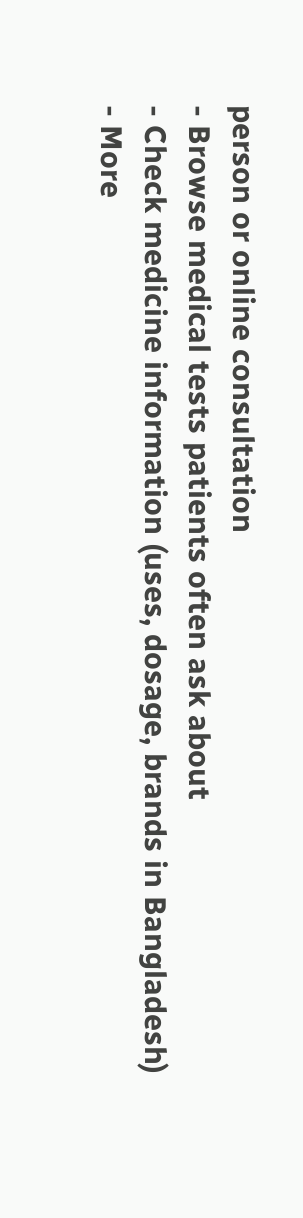person or online consultation
- Browse medical tests patients often ask about
- Check medicine information (uses, dosage, brands in Bangladesh)
- More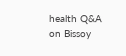health Q&A on Bissoy